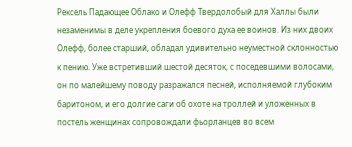Рексель Падающее Облако и Олефф Твердолобый для Халлы были незаменимы в деле укрепления боевого духа ее воинов. Из них двоих Олефф, более старший, обладал удивительно неуместной склонностью к пению. Уже встретивший шестой десяток, с поседевшими волосами, он по малейшему поводу разражался песней, исполняемой глубоким баритоном, и его долгие саги об охоте на троллей и уложенных в постель женщинах сопровождали фьорланцев во всем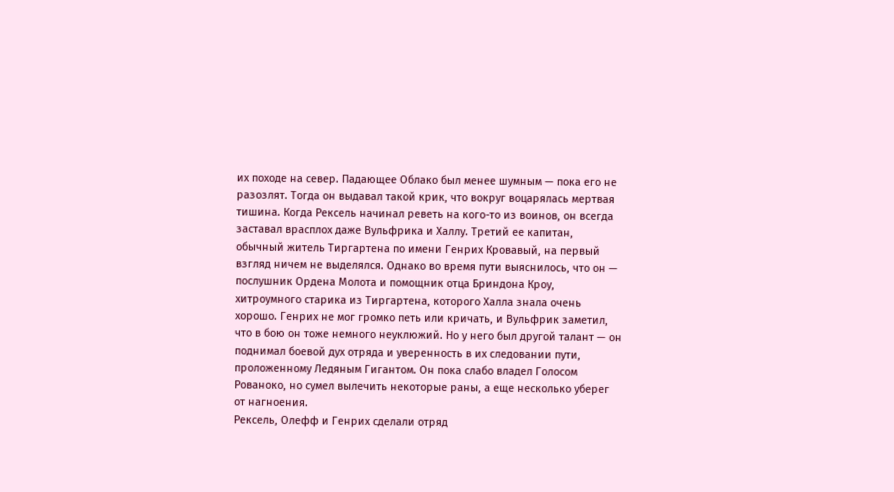их походе на север. Падающее Облако был менее шумным — пока его не разозлят. Тогда он выдавал такой крик, что вокруг воцарялась мертвая тишина. Когда Рексель начинал реветь на кого-то из воинов, он всегда заставал врасплох даже Вульфрика и Халлу. Третий ее капитан, обычный житель Тиргартена по имени Генрих Кровавый, на первый взгляд ничем не выделялся. Однако во время пути выяснилось, что он — послушник Ордена Молота и помощник отца Бриндона Кроу, хитроумного старика из Тиргартена, которого Халла знала очень хорошо. Генрих не мог громко петь или кричать, и Вульфрик заметил, что в бою он тоже немного неуклюжий. Но у него был другой талант — он поднимал боевой дух отряда и уверенность в их следовании пути, проложенному Ледяным Гигантом. Он пока слабо владел Голосом Рованоко, но сумел вылечить некоторые раны, а еще несколько уберег от нагноения.
Рексель, Олефф и Генрих сделали отряд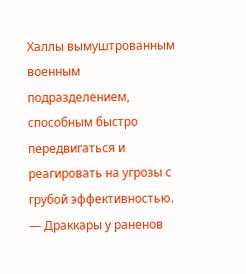Халлы вымуштрованным военным подразделением, способным быстро передвигаться и реагировать на угрозы с грубой эффективностью.
— Драккары у раненов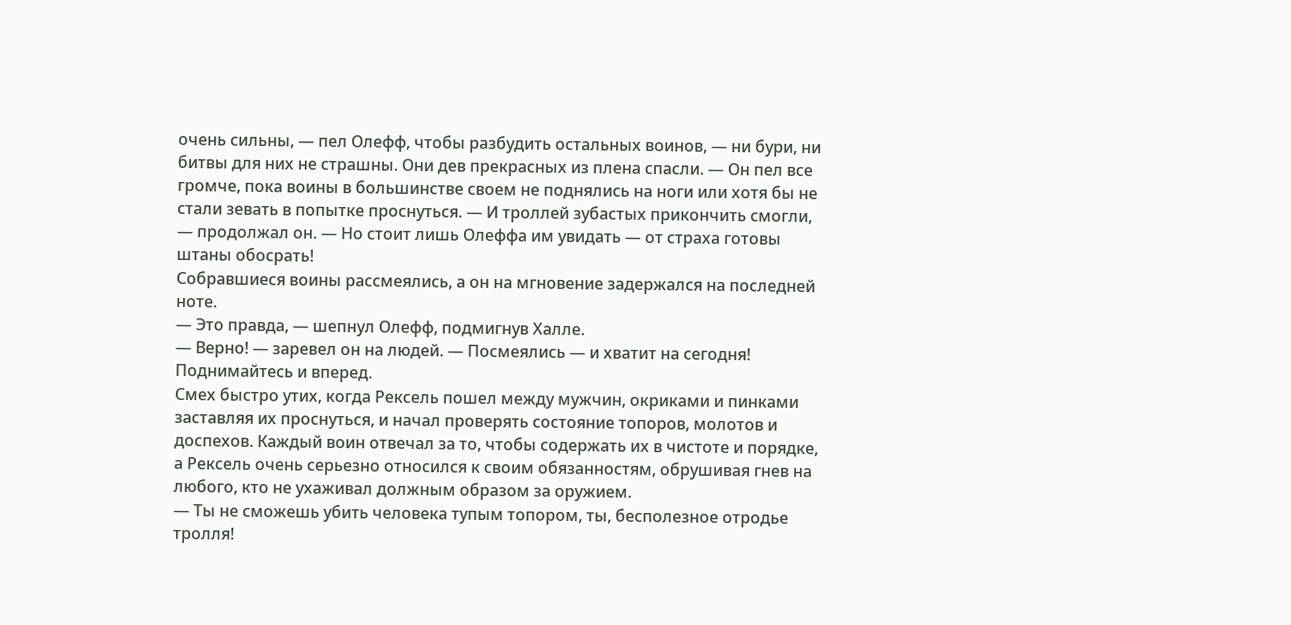очень сильны, — пел Олефф, чтобы разбудить остальных воинов, — ни бури, ни битвы для них не страшны. Они дев прекрасных из плена спасли. — Он пел все громче, пока воины в большинстве своем не поднялись на ноги или хотя бы не стали зевать в попытке проснуться. — И троллей зубастых прикончить смогли, — продолжал он. — Но стоит лишь Олеффа им увидать — от страха готовы штаны обосрать!
Собравшиеся воины рассмеялись, а он на мгновение задержался на последней ноте.
— Это правда, — шепнул Олефф, подмигнув Халле.
— Верно! — заревел он на людей. — Посмеялись — и хватит на сегодня! Поднимайтесь и вперед.
Смех быстро утих, когда Рексель пошел между мужчин, окриками и пинками заставляя их проснуться, и начал проверять состояние топоров, молотов и доспехов. Каждый воин отвечал за то, чтобы содержать их в чистоте и порядке, а Рексель очень серьезно относился к своим обязанностям, обрушивая гнев на любого, кто не ухаживал должным образом за оружием.
— Ты не сможешь убить человека тупым топором, ты, бесполезное отродье тролля!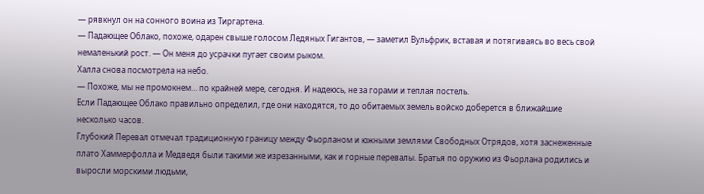— рявкнул он на сонного воина из Тиргартена.
— Падающее Облако, похоже, одарен свыше голосом Ледяных Гигантов, — заметил Вульфрик, вставая и потягиваясь во весь свой немаленький рост. — Он меня до усрачки пугает своим рыком.
Халла снова посмотрела на небо.
— Похоже, мы не промокнем… по крайней мере, сегодня. И надеюсь, не за горами и теплая постель.
Если Падающее Облако правильно определил, где они находятся, то до обитаемых земель войско доберется в ближайшие несколько часов.
Глубокий Перевал отмечал традиционную границу между Фьорланом и южными землями Свободных Отрядов, хотя заснеженные плато Хаммерфолла и Медведя были такими же изрезанными, как и горные перевалы. Братья по оружию из Фьорлана родились и выросли морскими людьми,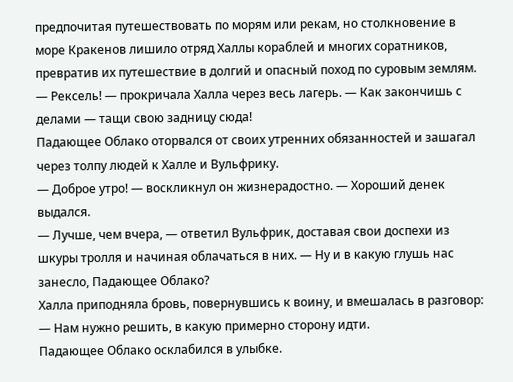предпочитая путешествовать по морям или рекам, но столкновение в море Кракенов лишило отряд Халлы кораблей и многих соратников, превратив их путешествие в долгий и опасный поход по суровым землям.
— Рексель! — прокричала Халла через весь лагерь. — Как закончишь с делами — тащи свою задницу сюда!
Падающее Облако оторвался от своих утренних обязанностей и зашагал через толпу людей к Халле и Вульфрику.
— Доброе утро! — воскликнул он жизнерадостно. — Хороший денек выдался.
— Лучше, чем вчера, — ответил Вульфрик, доставая свои доспехи из шкуры тролля и начиная облачаться в них. — Ну и в какую глушь нас занесло, Падающее Облако?
Халла приподняла бровь, повернувшись к воину, и вмешалась в разговор:
— Нам нужно решить, в какую примерно сторону идти.
Падающее Облако осклабился в улыбке.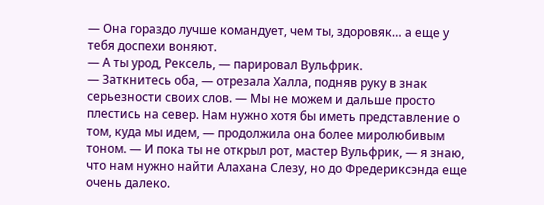— Она гораздо лучше командует, чем ты, здоровяк… а еще у тебя доспехи воняют.
— А ты урод, Рексель, — парировал Вульфрик.
— Заткнитесь оба, — отрезала Халла, подняв руку в знак серьезности своих слов. — Мы не можем и дальше просто плестись на север. Нам нужно хотя бы иметь представление о том, куда мы идем, — продолжила она более миролюбивым тоном. — И пока ты не открыл рот, мастер Вульфрик, — я знаю, что нам нужно найти Алахана Слезу, но до Фредериксэнда еще очень далеко.